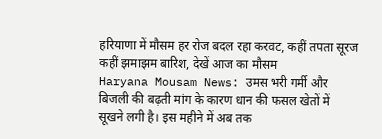हरियाणा में मौसम हर रोज बदल रहा करवट, कहीं तपता सूरज कहीं झमाझम बारिश, देखें आज का मौसम
Haryana Mousam News: उमस भरी गर्मी और बिजली की बढ़ती मांग के कारण धान की फसल खेतों में सूखने लगी है। इस महीने में अब तक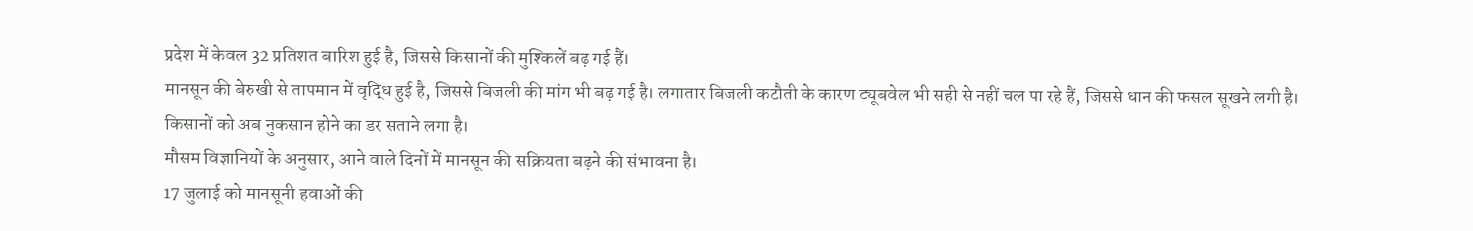प्रदेश में केवल 32 प्रतिशत बारिश हुई है, जिससे किसानों की मुश्किलें बढ़ गई हैं।
मानसून की बेरुखी से तापमान में वृद्धि हुई है, जिससे बिजली की मांग भी बढ़ गई है। लगातार बिजली कटौती के कारण ट्यूबवेल भी सही से नहीं चल पा रहे हैं, जिससे धान की फसल सूखने लगी है। किसानों को अब नुकसान होने का डर सताने लगा है।
मौसम विज्ञानियों के अनुसार, आने वाले दिनों में मानसून की सक्रियता बढ़ने की संभावना है।
17 जुलाई को मानसूनी हवाओं की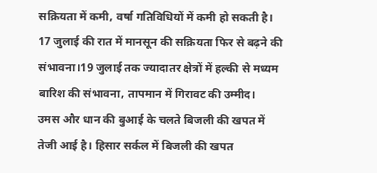सक्रियता में कमी, वर्षा गतिविधियों में कमी हो सकती है। 17 जुलाई की रात में मानसून की सक्रियता फिर से बढ़ने की संभावना।19 जुलाई तक ज्यादातर क्षेत्रों में हल्की से मध्यम बारिश की संभावना, तापमान में गिरावट की उम्मीद।
उमस और धान की बुआई के चलते बिजली की खपत में तेजी आई है। हिसार सर्कल में बिजली की खपत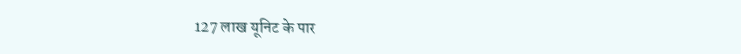127 लाख यूनिट के पार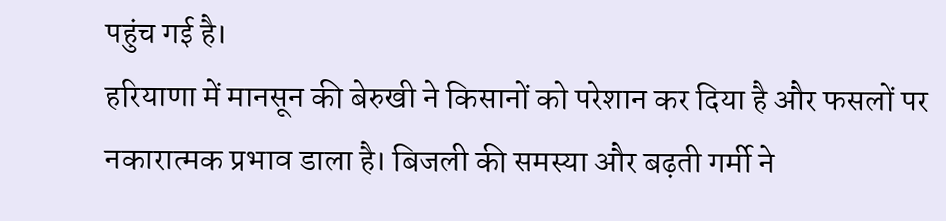पहुंच गई है।
हरियाणा में मानसून की बेरुखी ने किसानों को परेशान कर दिया है और फसलों पर नकारात्मक प्रभाव डाला है। बिजली की समस्या और बढ़ती गर्मी ने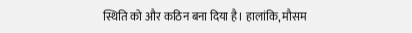स्थिति को और कठिन बना दिया है। हालांकि, मौसम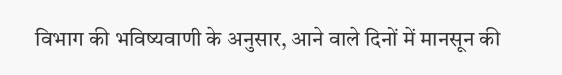विभाग की भविष्यवाणी के अनुसार, आने वाले दिनों में मानसून की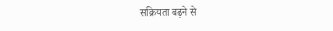सक्रियता बढ़ने से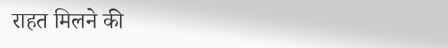राहत मिलने की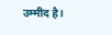उम्मीद है।